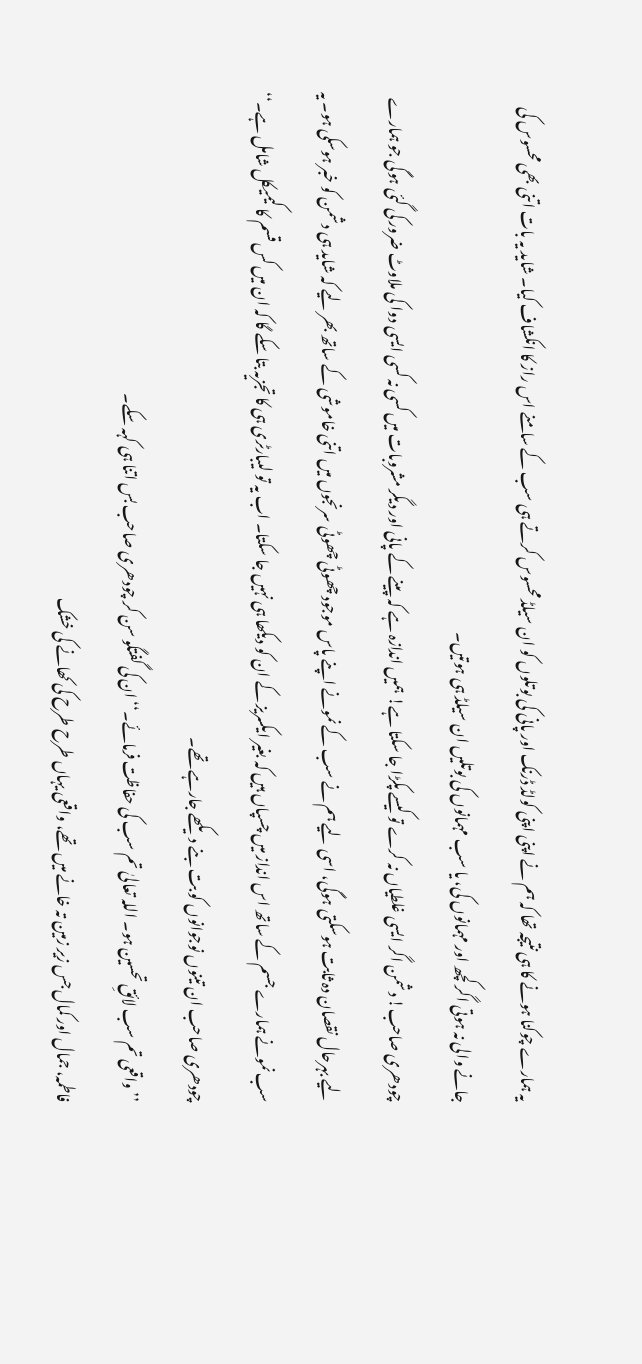یہ ہمارے چوکنا ہونے کا ہی نتیجہ تھا کہ ہم نے اپنی اپنی کولڈ ڈرنک اور پانی کی بوتلوں کو ان سیلڈ محسوس کرتے ہی سب کے سامنے اس راز کا انکشاف کیا۔ شاید یہ بات اتنی بھی محسوس کی جانے والی نہ ہوتی اگر کچھ اور مہمانوں کی، یا سب مہمانوں کی بوتلیں ان سیلڈ ہی ہوتیں۔
چودھری صاحب! دشمن اگر ایسی غلطیاں نہ کرے تو کیسے پکڑا جا سکتا ہے! ہمیں اندازہ ہے کہ پینے کے پانی اور دیگر مشروبات میں کسی نہ کسی ایسی دوا کی ملاوٹ ضرور کی گئی ہوگی جو ہمارے لیے بہرحال نقصان دہ ثابت ہوسکتی ہوگی، اسی لیے ہم نے سب کے نمونے اپنے پاس موجود چھوٹی چھوٹی سرنجوں میں اتنی خاموشی کے ساتھ بھر لیے کہ شاید ہی دشمن کو خبر ہوسکی ہو۔ یہ سب نمونے ہمارے جسم کے ساتھ اس انداز میں چسپاں ہیں کہ بغیر ایکسریز کے ان کو دیکھا ہی نہیں جا سکتا۔ اب یہ تو لیبارٹری ہی کا تجزیہ بتا سکے گا کہ ان میں کس قسم کا کیمیکل شامل ہے۔‘‘
چودھری صاحب ان تینوں نوجوانوں کو بت بنے دیکھے جارہے تھے۔
’’واقعی تم سب لائقِ تحسین ہو۔ اللہ تعالیٰ تم سب کی حفاظت فرمائے۔‘‘ ان کی گفتگو سن کر چودھری صاحب بس اتنا ہی کہہ سکے۔
فاطمہ، جمال اور کمال جس زیر زمین تہ خانے میں تھے، واقعی یہاں طرح طرح کی کھانے کی خشک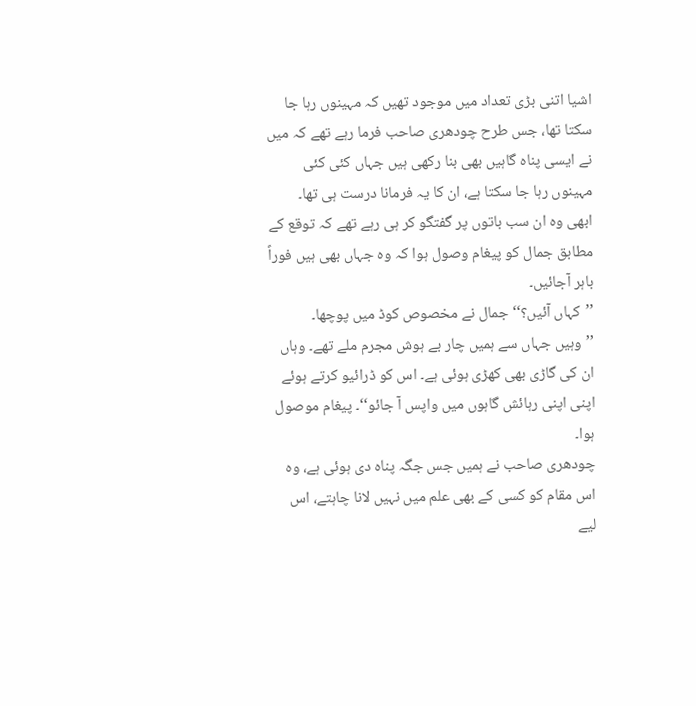اشیا اتنی بڑی تعداد میں موجود تھیں کہ مہینوں رہا جا سکتا تھا، جس طرح چودھری صاحب فرما رہے تھے کہ میں نے ایسی پناہ گاہیں بھی بنا رکھی ہیں جہاں کئی کئی مہینوں رہا جا سکتا ہے، ان کا یہ فرمانا درست ہی تھا۔
ابھی وہ ان سب باتوں پر گفتگو کر ہی رہے تھے کہ توقع کے مطابق جمال کو پیغام وصول ہوا کہ وہ جہاں بھی ہیں فوراً باہر آجائیں۔
’’کہاں آئیں؟‘‘ جمال نے مخصوص کوڈ میں پوچھا۔
’’وہیں جہاں سے ہمیں چار بے ہوش مجرم ملے تھے۔ وہاں ان کی گاڑی بھی کھڑی ہوئی ہے۔ اس کو ڈرائیو کرتے ہوئے اپنی اپنی رہائش گاہوں میں واپس آ جائو‘‘۔ پیغام موصول ہوا۔
چودھری صاحب نے ہمیں جس جگہ پناہ دی ہوئی ہے، وہ اس مقام کو کسی کے بھی علم میں نہیں لانا چاہتے، اس لیے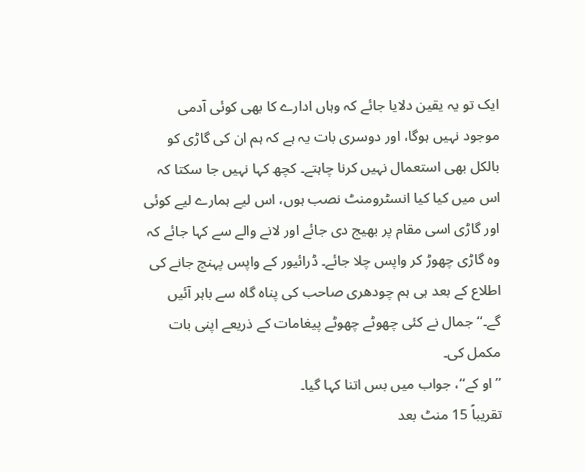ایک تو یہ یقین دلایا جائے کہ وہاں ادارے کا بھی کوئی آدمی موجود نہیں ہوگا، اور دوسری بات یہ ہے کہ ہم ان کی گاڑی کو بالکل بھی استعمال نہیں کرنا چاہتے۔ کچھ کہا نہیں جا سکتا کہ اس میں کیا کیا انسٹرومنٹ نصب ہوں، اس لیے ہمارے لیے کوئی اور گاڑی اسی مقام پر بھیج دی جائے اور لانے والے سے کہا جائے کہ وہ گاڑی چھوڑ کر واپس چلا جائے۔ ڈرائیور کے واپس پہنچ جانے کی اطلاع کے بعد ہی ہم چودھری صاحب کی پناہ گاہ سے باہر آئیں گے۔‘‘ جمال نے کئی چھوٹے چھوٹے پیغامات کے ذریعے اپنی بات مکمل کی۔
’’او کے‘‘، جواب میں بس اتنا کہا گیا۔
تقریباً 15 منٹ بعد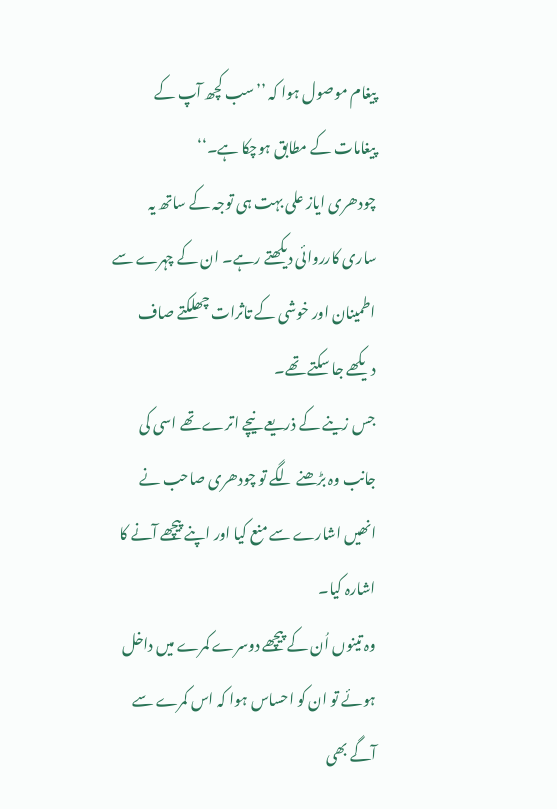پیغام موصول ہوا کہ ’’سب کچھ آپ کے پیغامات کے مطابق ہوچکا ہے۔‘‘
چودھری ایاز علی بہت ہی توجہ کے ساتھ یہ ساری کارروائی دیکھتے رہے۔ ان کے چہرے سے اطمینان اور خوشی کے تاثرات چھلکتے صاف دیکھے جا سکتے تھے۔
جس زینے کے ذریعے نیچے اترے تھے اسی کی جانب وہ بڑھنے لگے تو چودھری صاحب نے انھیں اشارے سے منع کیا اور اپنے پیچھے آنے کا اشارہ کیا۔
وہ تینوں اُن کے پیچھے دوسرے کمرے میں داخل ہوئے تو ان کو احساس ہوا کہ اس کمرے سے آگے بھی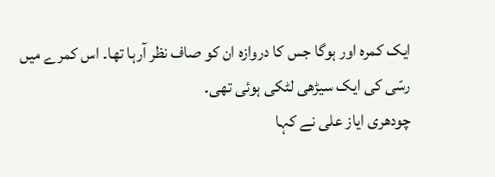ایک کمرہ اور ہوگا جس کا دروازہ ان کو صاف نظر آرہا تھا۔ اس کمرے میں رسّی کی ایک سیڑھی لٹکی ہوئی تھی۔
چودھری ایاز علی نے کہا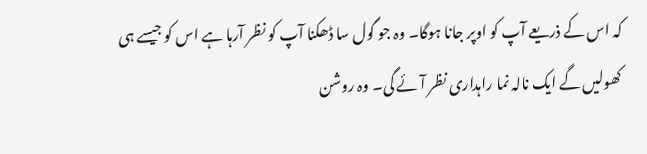کہ اس کے ذریعے آپ کو اوپر جانا ہوگا۔ وہ جو گول سا ڈھکنا آپ کو نظر آرہا ہے اس کو جیسے ہی کھولیں گے ایک نالہ نما راہداری نظر آئے گی۔ وہ روشن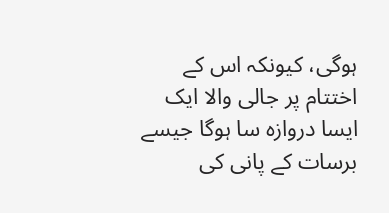ہوگی، کیونکہ اس کے اختتام پر جالی والا ایک ایسا دروازہ سا ہوگا جیسے برسات کے پانی کی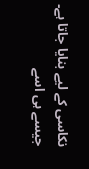نکاسی کے لیے بنایا جاتا ہے۔ جیسے ہی اسے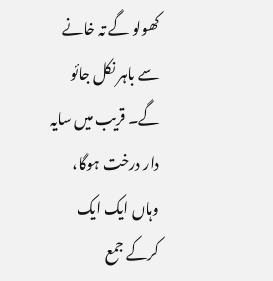کھولو گے تہ خانے سے باہر نکل جائو گے۔ قریب میں سایہ دار درخت ہوگا، وہاں ایک ایک کرکے جمع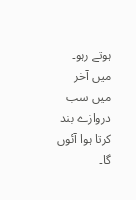ہوتے رہو۔ میں آخر میں سب دروازے بند کرتا ہوا آئوں گا۔